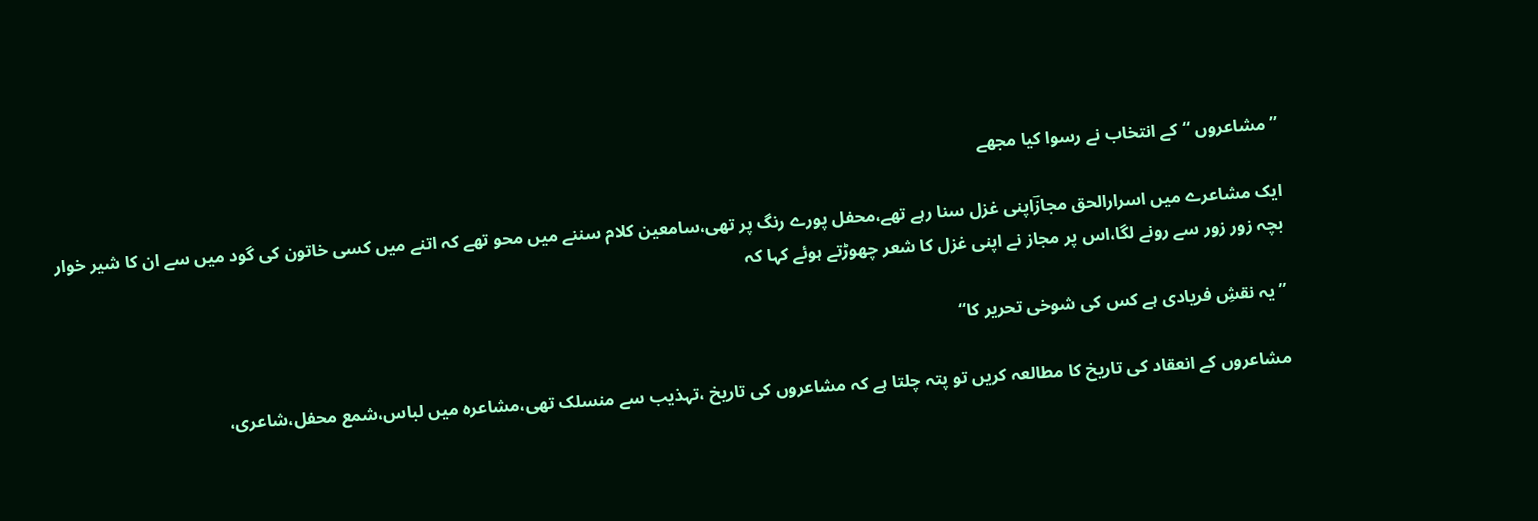’’مشاعروں ‘‘کے انتخاب نے رسوا کیا مجھے

ایک مشاعرے میں اسرارالحق مجازؔاپنی غزل سنا رہے تھے،محفل پورے رنگ پر تھی،سامعین کلام سننے میں محو تھے کہ اتنے میں کسی خاتون کی گود میں سے ان کا شیر خوار بچہ زور زور سے رونے لگا،اس پر مجاز نے اپنی غزل کا شعر چھوڑتے ہوئے کہا کہ

’’یہ نقشِ فریادی ہے کس کی شوخی تحریر کا‘‘

مشاعروں کے انعقاد کی تاریخ کا مطالعہ کریں تو پتہ چلتا ہے کہ مشاعروں کی تاریخ ،تہذیب سے منسلک تھی،مشاعرہ میں لباس،شمع محفل،شاعری،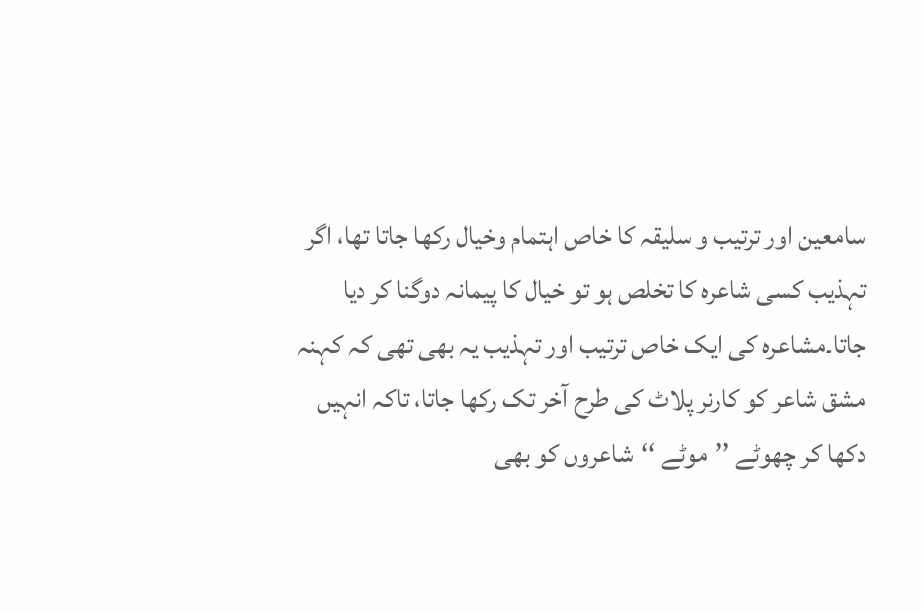سامعین اور ترتیب و سلیقہ کا خاص اہتمام وخیال رکھا جاتا تھا، اگر تہذیب کسی شاعرہ کا تخلص ہو تو خیال کا پیمانہ دوگنا کر دیا جاتا۔مشاعرہ کی ایک خاص ترتیب اور تہذیب یہ بھی تھی کہ کہنہ مشق شاعر کو کارنر پلاٹ کی طرح آخر تک رکھا جاتا، تاکہ انہیں دکھا کر چھوٹے ’’موٹے ‘‘شاعروں کو بھی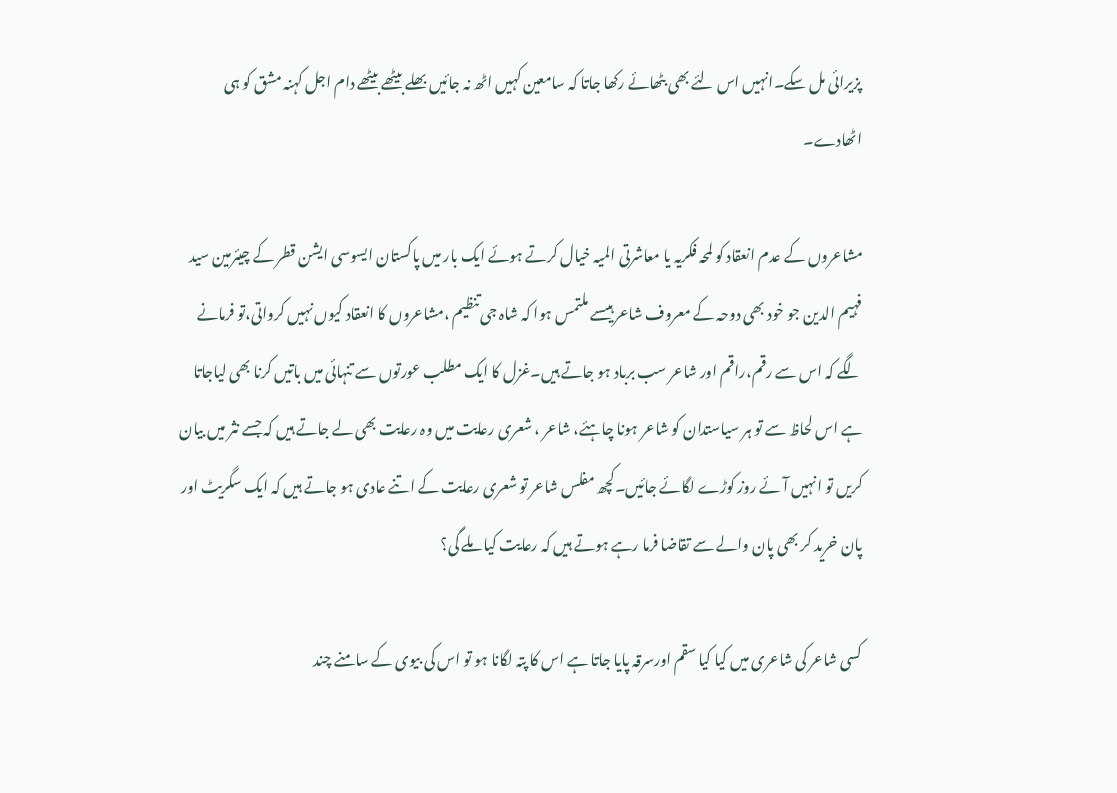پزیرائی مل سکے۔انہیں اس لئے بھی بٹھائے رکھا جاتا کہ سامعین کہیں اٹھ نہ جائیں بھلے بیٹھے بیٹھے دام اجل کہنہ مشق کو ہی اٹھادے۔

مشاعروں کے عدم انعقاد کو لمحہ فکریہ یا معاشرتی المیہ خیال کرتے ہوئے ایک بار میں پاکستان ایسوسی ایشن قطر کے چیئرمین سید فہیم الدین جو خود بھی دوحہ کے معروف شاعر ہیںسے ملتمس ہوا کہ شاہ جی تنظیم ،مشاعروں کا انعقاد کیوں نہیں کرواتی،تو فرمانے لگے کہ اس سے رقم،راقم اور شاعر سب برباد ہو جاتے ہیں۔غزل کا ایک مطلب عورتوں سے تنہائی میں باتیں کرنا بھی لیاجاتا ہے اس لحاظ سے تو ہر سیاستدان کو شاعر ہونا چاہئے، شاعر ، شعری رعایت میں وہ رعایت بھی لے جاتے ہیں کہ جسے نثر میں بیان کریں تو انہیں آئے روز کوڑے لگائے جائیں۔کچھ مفلس شاعر تو شعری رعایت کے اتنے عادی ہو جاتے ہیں کہ ایک سگریٹ اور پان خرید کر بھی پان والے سے تقاضا فرما رہے ہوتے ہیں کہ رعایت کیا ملے گی؟

کسی شاعر کی شاعری میں کیا کیا سقم اورسرقہ پایا جاتا ہے اس کا پتہ لگانا ہو تو اس کی بیوی کے سامنے چند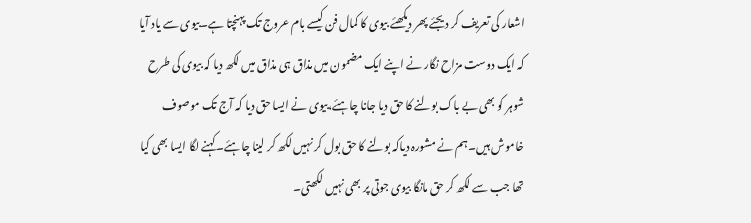اشعار کی تعریف کر دیجئے پھر دیکھئے بیوی کا کمال فن کیسے بام عروج تک پہنچتا ہے۔بیوی سے یاد آیا کہ ایک دوست مزاح نگار نے اپنے ایک مضمون میں مذاق ہی مذاق میں لکھ دیا کہ بیوی کی طرح شوہر کو بھی بے باک بولنے کا حق دیا جانا چاہئے،بیوی نے ایسا حق دیا کہ آج تک موصوف خاموش ہیں۔ہم نے مشورہ دیاکہ بولنے کا حق بول کر نہیں لکھ کر لینا چاہئے۔کہنے لگا ایسا بھی کیا تھا جب سے لکھ کر حق مانگا بیوی جوتی پر بھی نہیں لکھتی۔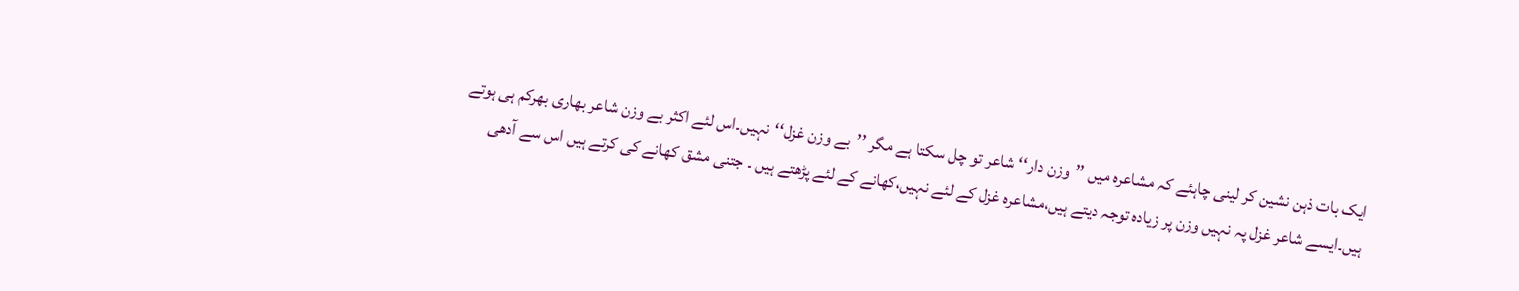ایک بات ذہن نشین کر لینی چاہئے کہ مشاعرہ میں ’’وزن دار‘‘شاعر تو چل سکتا ہے مگر ’’بے وزن غزل‘‘نہیں۔اس لئے اکثر بے وزن شاعر بھاری بھرکم ہی ہوتے ہیں۔ایسے شاعر غزل پہ نہیں وزن پر زیادہ توجہ دیتے ہیں،مشاعرہ غزل کے لئے نہیں،کھانے کے لئے پڑھتے ہیں ۔ جتنی مشق کھانے کی کرتے ہیں اس سے آدھی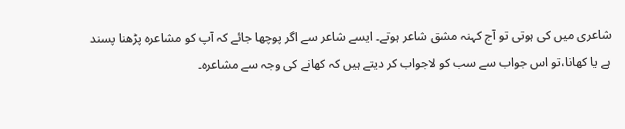شاعری میں کی ہوتی تو آج کہنہ مشق شاعر ہوتے۔ ایسے شاعر سے اگر پوچھا جائے کہ آپ کو مشاعرہ پڑھنا پسند ہے یا کھانا،تو اس جواب سے سب کو لاجواب کر دیتے ہیں کہ کھانے کی وجہ سے مشاعرہ۔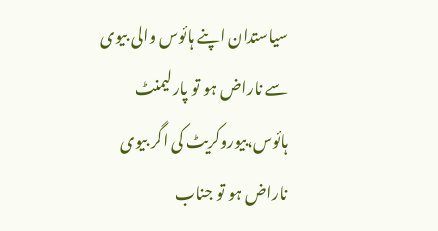سیاستدان اپنے ہائوس والی بیوی سے ناراض ہو تو پارلیمنٹ ہائوس،بیوروکریٹ کی اگر بیوی ناراض ہو تو جناب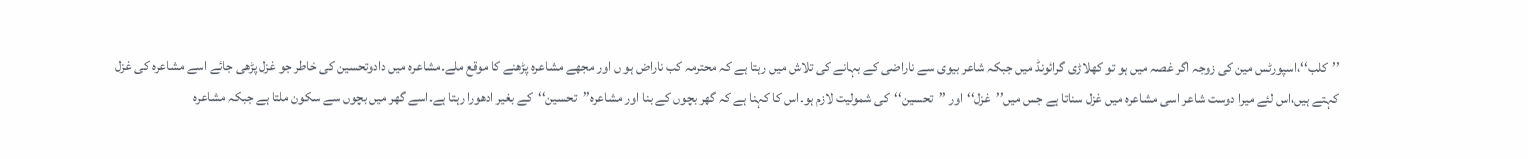’’کلب‘‘،اسپورٹس مین کی زوجہ اگر غصہ میں ہو تو کھلاڑی گرائونڈ میں جبکہ شاعر بیوی سے ناراضی کے بہانے کی تلاش میں رہتا ہے کہ محترمہ کب ناراض ہو ں اور مجھے مشاعرہ پڑھنے کا موقع ملے۔مشاعرہ میں دادوتحسین کی خاطر جو غزل پڑھی جائے اسے مشاعرہ کی غزل کہتے ہیں،اس لئے میرا دوست شاعر اسی مشاعرہ میں غزل سناتا ہے جس میں’’غزل‘‘اور ’’تحسین‘‘کی شمولیت لازم ہو۔اس کا کہنا ہے کہ گھر بچوں کے بنا اور مشاعرہ’’تحسین‘‘کے بغیر ادھورا رہتا ہے۔اسے گھر میں بچوں سے سکون ملتا ہے جبکہ مشاعرہ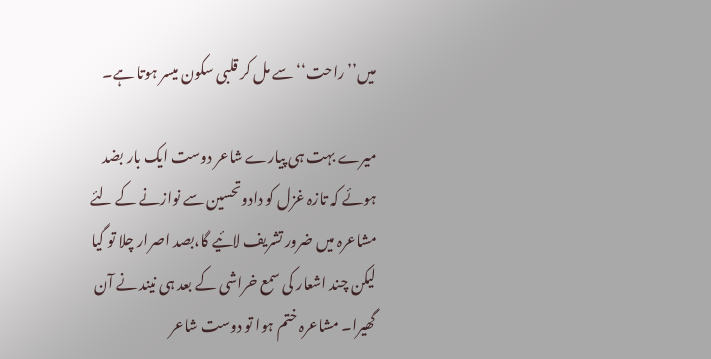میں’’راحت‘‘سے مل کر قلبی سکون میسر ہوتا ہے۔

میرے بہت ہی پیارے شاعر دوست ایک بار بضد ہوئے کہ تازہ غزل کو دادوتحسین سے نوازنے کے لئے مشاعرہ میں ضرور تشریف لائیے گا،بصد اصرار چلا تو گیا لیکن چند اشعار کی سمع خراشی کے بعد ہی نیند نے آن گھیرا۔ مشاعرہ ختم ہوا تو دوست شاعر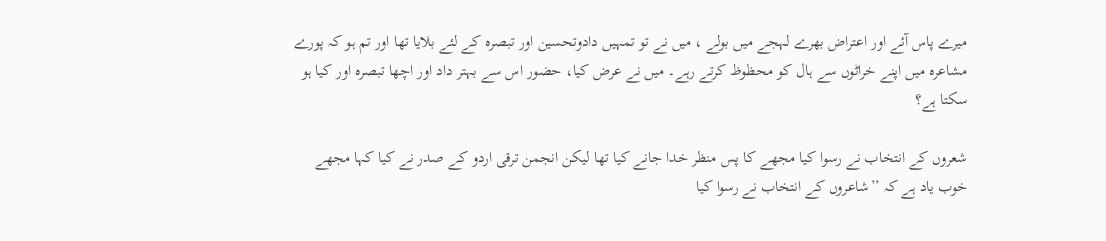میرے پاس آئے اور اعتراض بھرے لہجے میں بولے ، میں نے تو تمہیں دادوتحسین اور تبصرہ کے لئے بلایا تھا اور تم ہو کہ پورے مشاعرہ میں اپنے خراٹوں سے ہال کو محظوظ کرتے رہے۔ میں نے عرض کیا، حضور اس سے بہتر داد اور اچھا تبصرہ اور کیا ہو سکتا ہے؟

شعروں کے انتخاب نے رسوا کیا مجھے کا پس منظر خدا جانے کیا تھا لیکن انجمن ترقی اردو کے صدر نے کیا کہا مجھے خوب یاد ہے کہ ’’شاعروں کے انتخاب نے رسوا کیا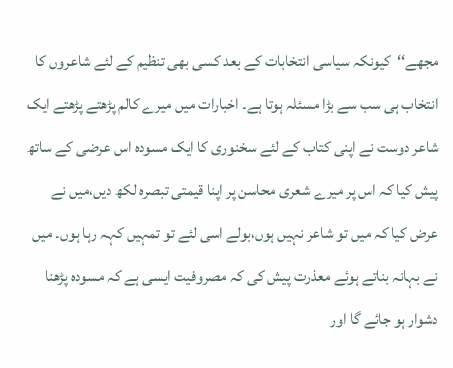مجھے‘‘کیونکہ سیاسی انتخابات کے بعد کسی بھی تنظیم کے لئے شاعروں کا انتخاب ہی سب سے بڑا مسئلہ ہوتا ہے۔ اخبارات میں میرے کالم پڑھتے پڑھتے ایک شاعر دوست نے اپنی کتاب کے لئے سخنوری کا ایک مسودہ اس عرضی کے ساتھ پیش کیا کہ اس پر میرے شعری محاسن پر اپنا قیمتی تبصرہ لکھ دیں،میں نے عرض کیا کہ میں تو شاعر نہیں ہوں،بولے اسی لئے تو تمہیں کہہ رہا ہوں۔ میں نے بہانہ بناتے ہوئے معذرت پیش کی کہ مصروفیت ایسی ہے کہ مسودہ پڑھنا دشوار ہو جائے گا اور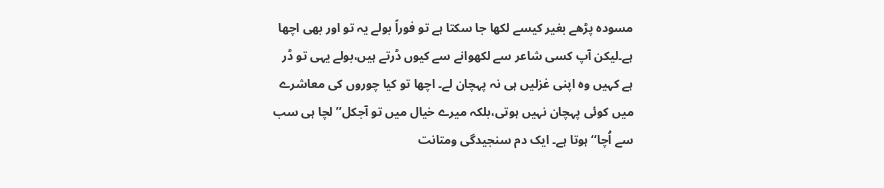مسودہ پڑھے بغیر کیسے لکھا جا سکتا ہے تو فوراً بولے یہ تو اور بھی اچھا ہے۔لیکن آپ کسی شاعر سے لکھوانے سے کیوں ڈرتے ہیں،بولے یہی تو ڈر ہے کہیں وہ اپنی غزلیں ہی نہ پہچان لے۔ اچھا تو کیا چوروں کی معاشرے میں کوئی پہچان نہیں ہوتی،بلکہ میرے خیال میں تو آجکل’’لچا ہی سب سے اُچا‘‘ ہوتا ہے۔ ایک دم سنجیدگی ومتانت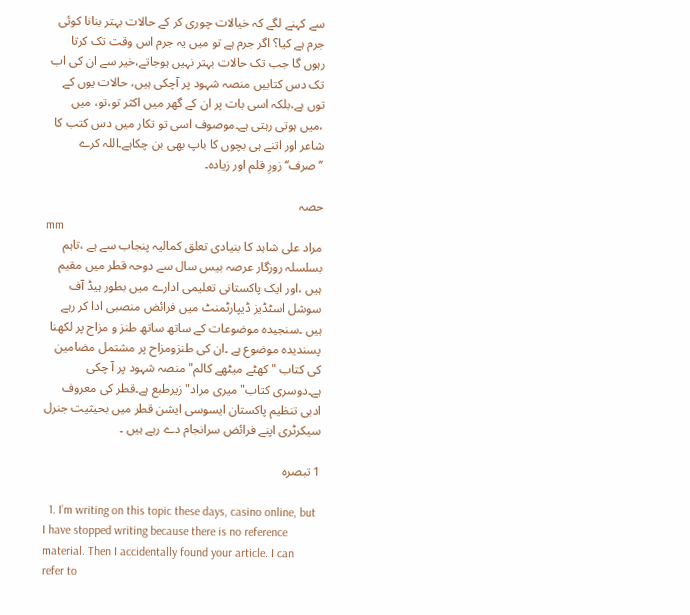سے کہنے لگے کہ خیالات چوری کر کے حالات بہتر بنانا کوئی جرم ہے کیا؟ اگر جرم ہے تو میں یہ جرم اس وقت تک کرتا رہوں گا جب تک حالات بہتر نہیں ہوجاتے،خیر سے ان کی اب تک دس کتابیں منصہ شہود پر آچکی ہیں، حالات یوں کے توں ہے،بلکہ اسی بات پر ان کے گھر میں اکثر تو،تو، میں ،میں ہوتی رہتی ہے۔موصوف اسی تو تکار میں دس کتب کا شاعر اور اتنے ہی بچوں کا باپ بھی بن چکاہے۔اللہ کرے ’’صرف‘‘ زورِ قلم اور زیادہ۔

حصہ
mm
مراد علی شاہد کا بنیادی تعلق کمالیہ پنجاب سے ہے ،تاہم بسلسلہ روزگار عرصہ بیس سال سے دوحہ قطر میں مقیم ہیں ،اور ایک پاکستانی تعلیمی ادارے میں بطور ہیڈ آف سوشل اسٹڈیز ڈیپارٹمنٹ میں فرائض منصبی ادا کر رہے ہیں ۔سنجیدہ موضوعات کے ساتھ ساتھ طنز و مزاح پر لکھنا پسندیدہ موضوع ہے ۔ان کی طنزومزاح پر مشتمل مضامین کی کتاب "کھٹے میٹھے کالم"منصہ شہود پر آ چکی ہے۔دوسری کتاب"میری مراد"زیرطبع ہے۔قطر کی معروف ادبی تنظیم پاکستان ایسوسی ایشن قطر میں بحیثیت جنرل سیکرٹری اپنے فرائض سرانجام دے رہے ہیں ۔

1 تبصرہ

  1. I’m writing on this topic these days, casino online, but I have stopped writing because there is no reference material. Then I accidentally found your article. I can refer to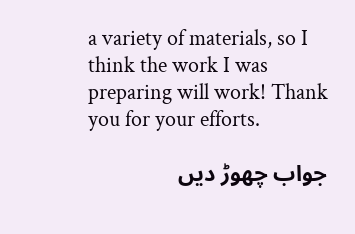a variety of materials, so I think the work I was preparing will work! Thank you for your efforts.

جواب چھوڑ دیں